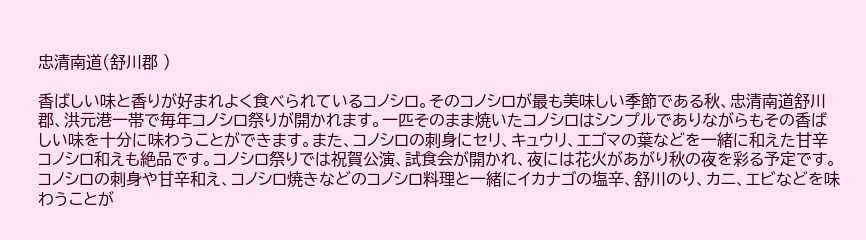忠清南道(舒川郡 )

香ばしい味と香りが好まれよく食べられているコノシロ。そのコノシロが最も美味しい季節である秋、忠清南道舒川郡、洪元港一帯で毎年コノシロ祭りが開かれます。一匹そのまま焼いたコノシロはシンプルでありながらもその香ばしい味を十分に味わうことができます。また、コノシロの刺身にセリ、キュウリ、エゴマの葉などを一緒に和えた甘辛コノシロ和えも絶品です。コノシロ祭りでは祝賀公演、試食会が開かれ、夜には花火があがり秋の夜を彩る予定です。コノシロの刺身や甘辛和え、コノシロ焼きなどのコノシロ料理と一緒にイカナゴの塩辛、舒川のり、カニ、エビなどを味わうことが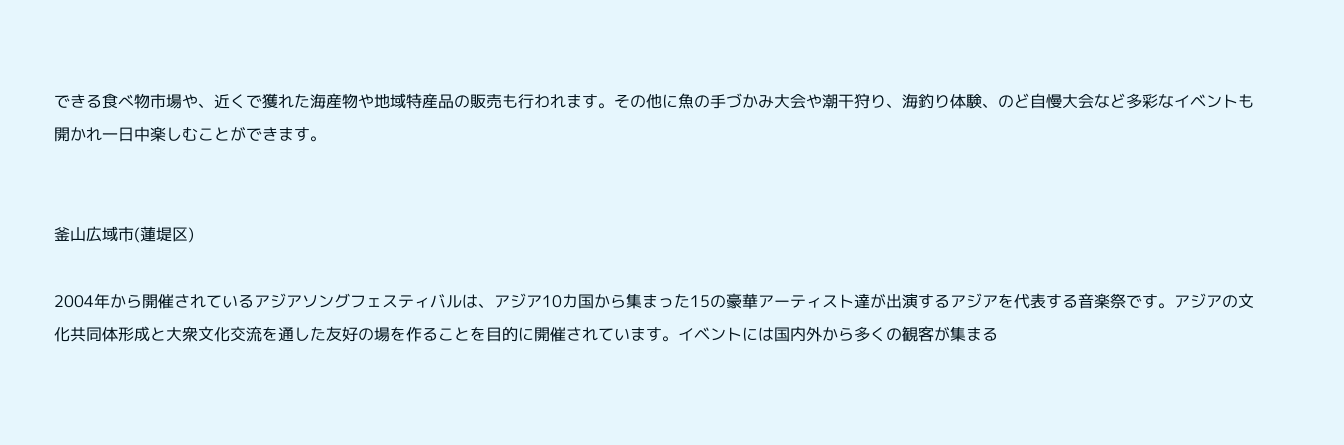できる食べ物市場や、近くで獲れた海産物や地域特産品の販売も行われます。その他に魚の手づかみ大会や潮干狩り、海釣り体験、のど自慢大会など多彩なイベントも開かれ一日中楽しむことができます。


釜山広域市(蓮堤区)

2004年から開催されているアジアソングフェスティバルは、アジア10カ国から集まった15の豪華アーティスト達が出演するアジアを代表する音楽祭です。アジアの文化共同体形成と大衆文化交流を通した友好の場を作ることを目的に開催されています。イベントには国内外から多くの観客が集まる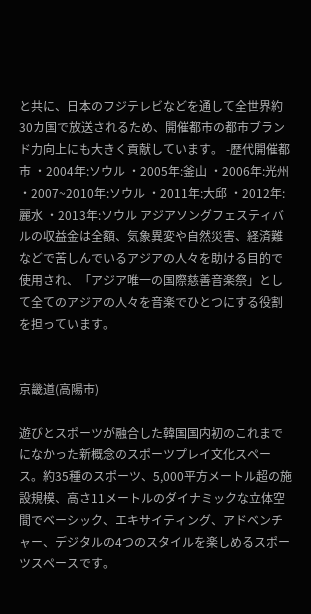と共に、日本のフジテレビなどを通して全世界約30カ国で放送されるため、開催都市の都市ブランド力向上にも大きく貢献しています。 -歴代開催都市 ・2004年:ソウル ・2005年:釜山 ・2006年:光州 ・2007~2010年:ソウル ・2011年:大邱 ・2012年:麗水 ・2013年:ソウル アジアソングフェスティバルの収益金は全額、気象異変や自然災害、経済難などで苦しんでいるアジアの人々を助ける目的で使用され、「アジア唯一の国際慈善音楽祭」として全てのアジアの人々を音楽でひとつにする役割を担っています。


京畿道(高陽市)

遊びとスポーツが融合した韓国国内初のこれまでになかった新概念のスポーツプレイ文化スペース。約35種のスポーツ、5,000平方メートル超の施設規模、高さ11メートルのダイナミックな立体空間でベーシック、エキサイティング、アドベンチャー、デジタルの4つのスタイルを楽しめるスポーツスペースです。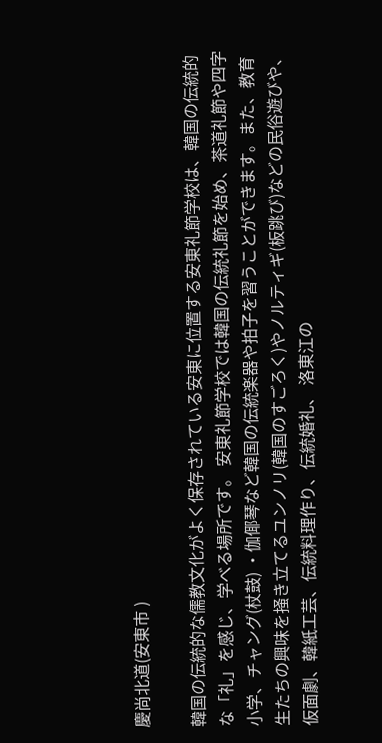慶尚北道(安東市 )

韓国の伝統的な儒教文化がよく保存されている安東に位置する安東礼節学校は、韓国の伝統的な「礼」を感じ、学べる場所です。 安東礼節学校では韓国の伝統礼節を始め、茶道礼節や四字小学、チャング(杖鼓) ・伽倻琴など韓国の伝統楽器や拍子を習うことができます。また、教育生たちの興味を掻き立てるユンノリ(韓国のすごろく)やノルティギ(板跳び)などの民俗遊びや、仮面劇、韓紙工芸、伝統料理作り、伝統婚礼、 洛東江の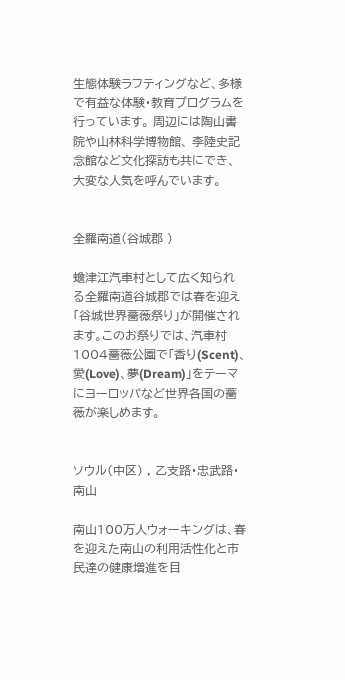生態体験ラフティングなど、多様で有益な体験・教育プログラムを行っています。 周辺には陶山書院や山林科学博物館、 李陸史記念館など文化探訪も共にでき、大変な人気を呼んでいます。


全羅南道(谷城郡 )

蟾津江汽車村として広く知られる全羅南道谷城郡では春を迎え「谷城世界薔薇祭り」が開催されます。このお祭りでは、汽車村1004薔薇公園で「香り(Scent)、愛(Love)、夢(Dream)」をテーマにヨーロッパなど世界各国の薔薇が楽しめます。


ソウル(中区) , 乙支路・忠武路・南山

南山100万人ウォーキングは、春を迎えた南山の利用活性化と市民達の健康増進を目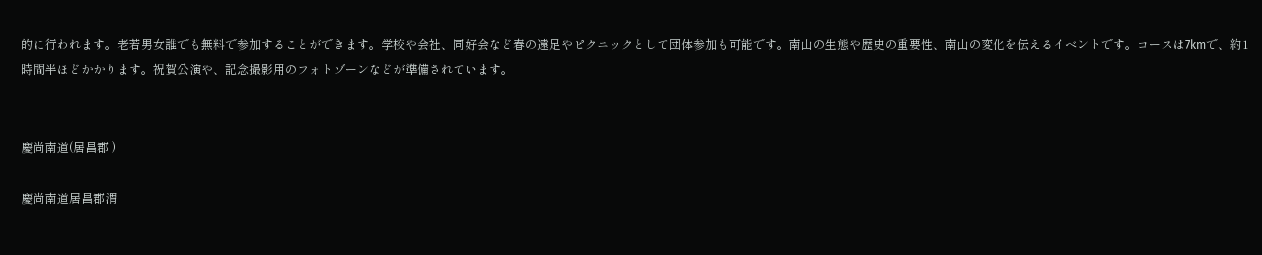的に行われます。老若男女誰でも無料で参加することができます。学校や会社、同好会など春の遠足やピクニックとして団体参加も可能です。南山の生態や歴史の重要性、南山の変化を伝えるイベントです。コースは7kmで、約1時間半ほどかかります。祝賀公演や、記念撮影用のフォトゾーンなどが準備されています。


慶尚南道(居昌郡 )

慶尚南道居昌郡渭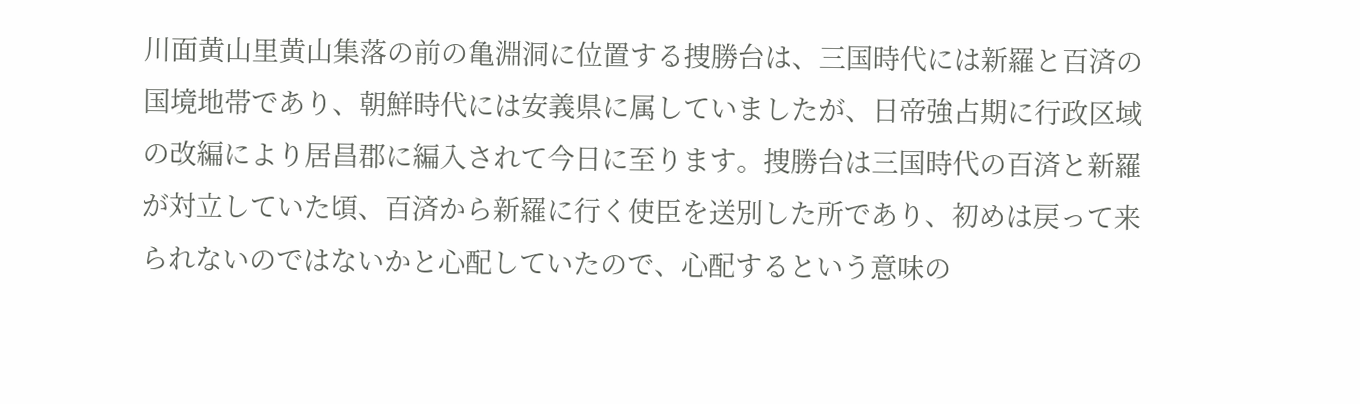川面黄山里黄山集落の前の亀淵洞に位置する捜勝台は、三国時代には新羅と百済の国境地帯であり、朝鮮時代には安義県に属していましたが、日帝強占期に行政区域の改編により居昌郡に編入されて今日に至ります。捜勝台は三国時代の百済と新羅が対立していた頃、百済から新羅に行く使臣を送別した所であり、初めは戻って来られないのではないかと心配していたので、心配するという意味の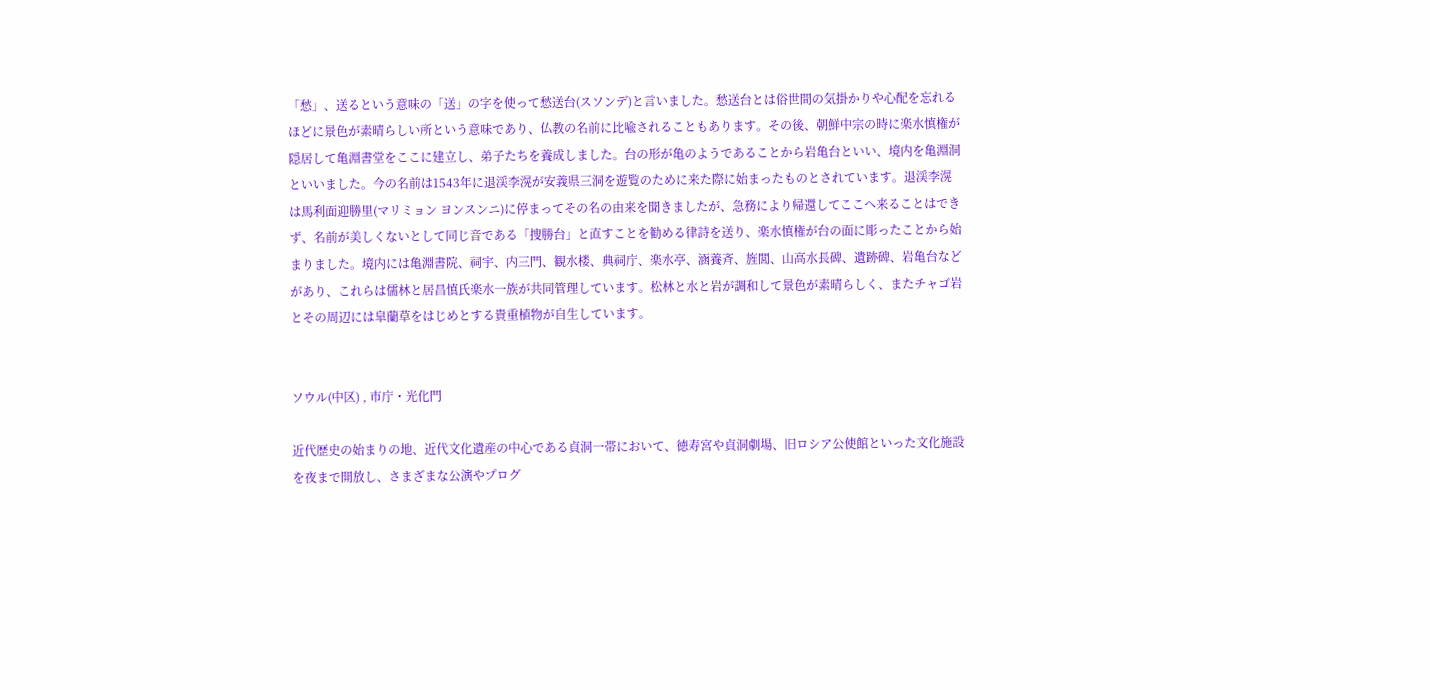「愁」、送るという意味の「送」の字を使って愁送台(スソンデ)と言いました。愁送台とは俗世間の気掛かりや心配を忘れるほどに景色が素晴らしい所という意味であり、仏教の名前に比喩されることもあります。その後、朝鮮中宗の時に楽水慎権が隠居して亀淵書堂をここに建立し、弟子たちを養成しました。台の形が亀のようであることから岩亀台といい、境内を亀淵洞といいました。今の名前は1543年に退渓李滉が安義県三洞を遊覧のために来た際に始まったものとされています。退渓李滉は馬利面迎勝里(マリミョン ヨンスンニ)に停まってその名の由来を聞きましたが、急務により帰還してここへ来ることはできず、名前が美しくないとして同じ音である「捜勝台」と直すことを勧める律詩を送り、楽水慎権が台の面に彫ったことから始まりました。境内には亀淵書院、祠宇、内三門、観水楼、典祠庁、楽水亭、涵養斉、旌閭、山高水長碑、遺跡碑、岩亀台などがあり、これらは儒林と居昌慎氏楽水一族が共同管理しています。松林と水と岩が調和して景色が素晴らしく、またチャゴ岩とその周辺には皐蘭草をはじめとする貴重植物が自生しています。


ソウル(中区) , 市庁・光化門

近代歴史の始まりの地、近代文化遺産の中心である貞洞一帯において、徳寿宮や貞洞劇場、旧ロシア公使館といった文化施設を夜まで開放し、さまざまな公演やプログ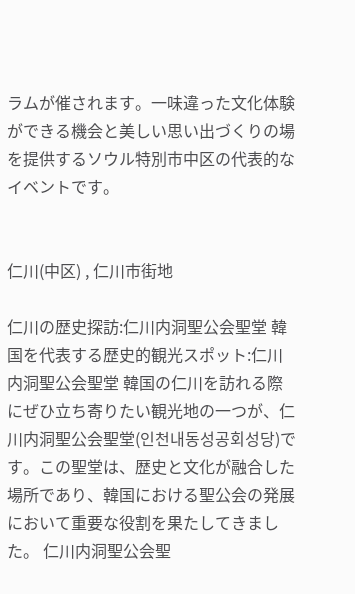ラムが催されます。一味違った文化体験ができる機会と美しい思い出づくりの場を提供するソウル特別市中区の代表的なイベントです。


仁川(中区) , 仁川市街地

仁川の歴史探訪:仁川内洞聖公会聖堂 韓国を代表する歴史的観光スポット:仁川内洞聖公会聖堂 韓国の仁川を訪れる際にぜひ立ち寄りたい観光地の一つが、仁川内洞聖公会聖堂(인천내동성공회성당)です。この聖堂は、歴史と文化が融合した場所であり、韓国における聖公会の発展において重要な役割を果たしてきました。 仁川内洞聖公会聖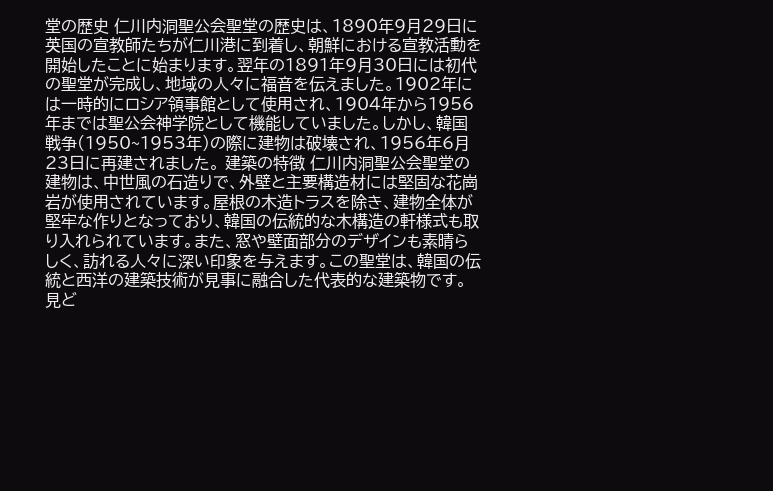堂の歴史 仁川内洞聖公会聖堂の歴史は、1890年9月29日に英国の宣教師たちが仁川港に到着し、朝鮮における宣教活動を開始したことに始まります。翌年の1891年9月30日には初代の聖堂が完成し、地域の人々に福音を伝えました。1902年には一時的にロシア領事館として使用され、1904年から1956年までは聖公会神学院として機能していました。しかし、韓国戦争(1950~1953年)の際に建物は破壊され、1956年6月23日に再建されました。 建築の特徴 仁川内洞聖公会聖堂の建物は、中世風の石造りで、外壁と主要構造材には堅固な花崗岩が使用されています。屋根の木造トラスを除き、建物全体が堅牢な作りとなっており、韓国の伝統的な木構造の軒様式も取り入れられています。また、窓や壁面部分のデザインも素晴らしく、訪れる人々に深い印象を与えます。この聖堂は、韓国の伝統と西洋の建築技術が見事に融合した代表的な建築物です。 見ど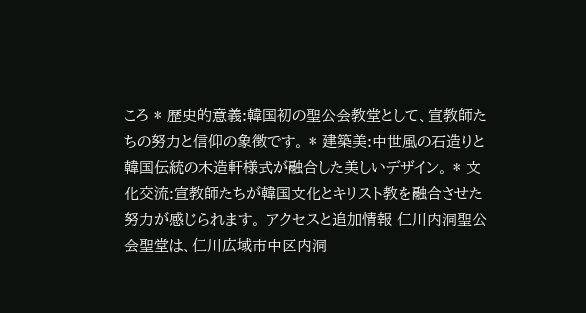ころ * 歴史的意義:韓国初の聖公会教堂として、宣教師たちの努力と信仰の象徴です。 * 建築美:中世風の石造りと韓国伝統の木造軒様式が融合した美しいデザイン。 * 文化交流:宣教師たちが韓国文化とキリスト教を融合させた努力が感じられます。 アクセスと追加情報 仁川内洞聖公会聖堂は、仁川広域市中区内洞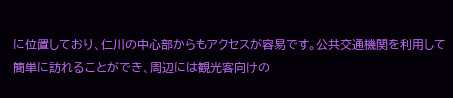に位置しており、仁川の中心部からもアクセスが容易です。公共交通機関を利用して簡単に訪れることができ、周辺には観光客向けの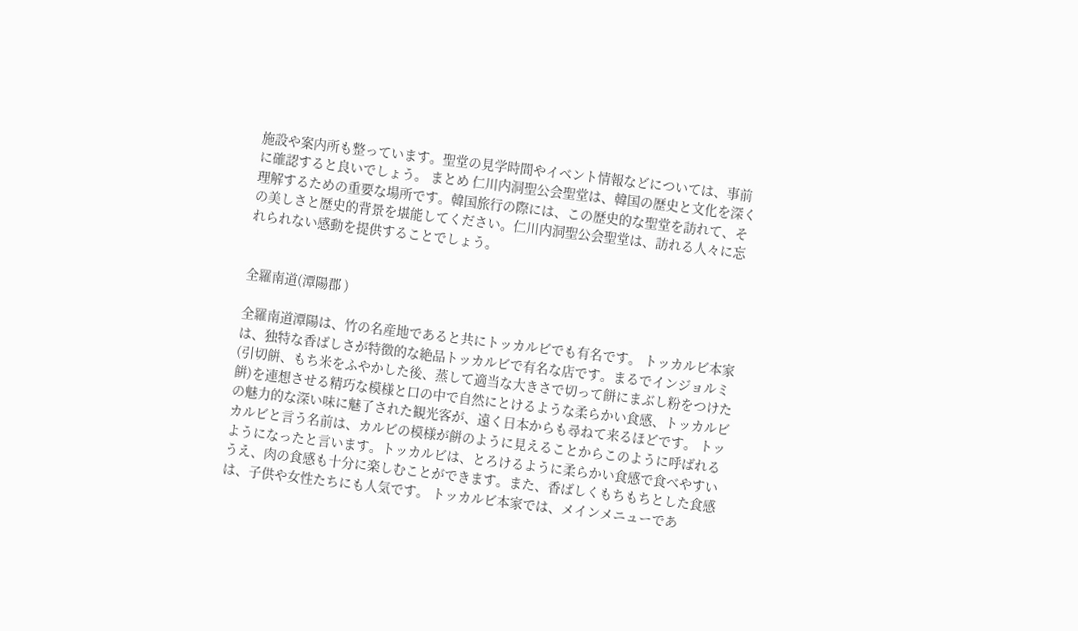施設や案内所も整っています。聖堂の見学時間やイベント情報などについては、事前に確認すると良いでしょう。 まとめ 仁川内洞聖公会聖堂は、韓国の歴史と文化を深く理解するための重要な場所です。韓国旅行の際には、この歴史的な聖堂を訪れて、その美しさと歴史的背景を堪能してください。仁川内洞聖公会聖堂は、訪れる人々に忘れられない感動を提供することでしょう。


全羅南道(潭陽郡 )

全羅南道潭陽は、竹の名産地であると共にトッカルビでも有名です。 トッカルビ本家は、独特な香ばしさが特徴的な絶品トッカルビで有名な店です。まるでインジョルミ(引切餠、もち米をふやかした後、蒸して適当な大きさで切って餅にまぶし粉をつけた餠)を連想させる精巧な模様と口の中で自然にとけるような柔らかい食感、トッカルビの魅力的な深い味に魅了された観光客が、遠く日本からも尋ねて来るほどです。 トッカルビと言う名前は、カルビの模様が餠のように見えることからこのように呼ばれるようになったと言います。トッカルビは、とろけるように柔らかい食感で食べやすいうえ、肉の食感も十分に楽しむことができます。また、香ばしくもちもちとした食感は、子供や女性たちにも人気です。 トッカルビ本家では、メインメニューであ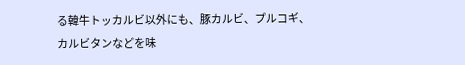る韓牛トッカルビ以外にも、豚カルビ、プルコギ、カルビタンなどを味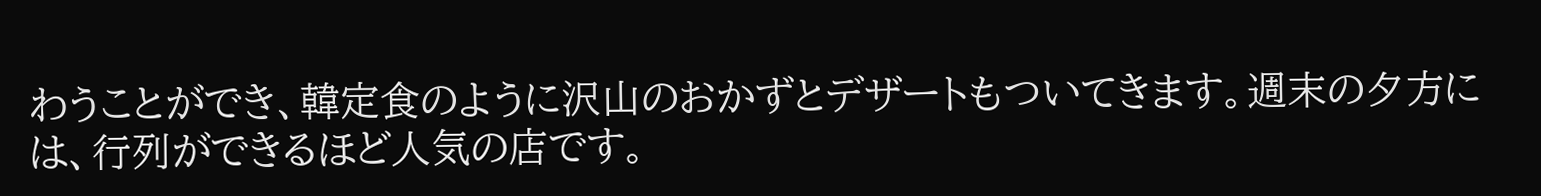わうことができ、韓定食のように沢山のおかずとデザートもついてきます。週末の夕方には、行列ができるほど人気の店です。